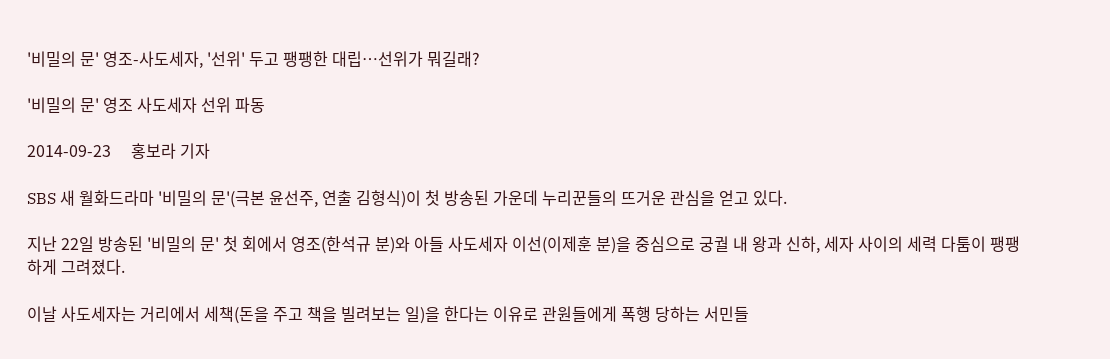'비밀의 문' 영조-사도세자, '선위' 두고 팽팽한 대립…선위가 뭐길래?

'비밀의 문' 영조 사도세자 선위 파동

2014-09-23     홍보라 기자

SBS 새 월화드라마 '비밀의 문'(극본 윤선주, 연출 김형식)이 첫 방송된 가운데 누리꾼들의 뜨거운 관심을 얻고 있다.

지난 22일 방송된 '비밀의 문' 첫 회에서 영조(한석규 분)와 아들 사도세자 이선(이제훈 분)을 중심으로 궁궐 내 왕과 신하, 세자 사이의 세력 다툼이 팽팽하게 그려졌다.

이날 사도세자는 거리에서 세책(돈을 주고 책을 빌려보는 일)을 한다는 이유로 관원들에게 폭행 당하는 서민들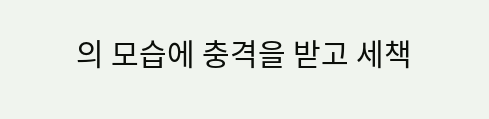의 모습에 충격을 받고 세책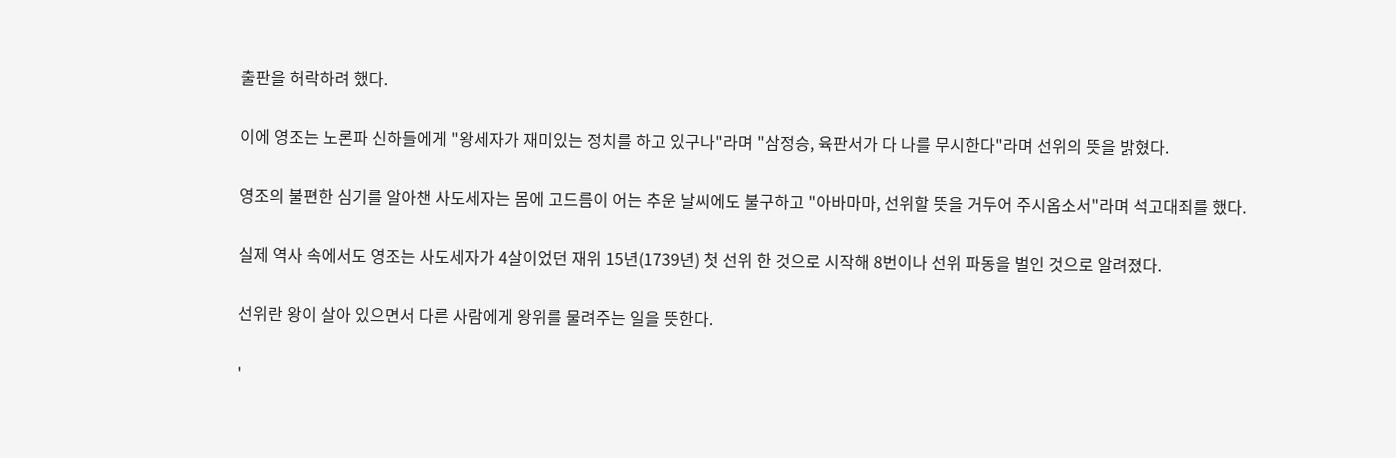출판을 허락하려 했다.

이에 영조는 노론파 신하들에게 "왕세자가 재미있는 정치를 하고 있구나"라며 "삼정승, 육판서가 다 나를 무시한다"라며 선위의 뜻을 밝혔다.

영조의 불편한 심기를 알아챈 사도세자는 몸에 고드름이 어는 추운 날씨에도 불구하고 "아바마마, 선위할 뜻을 거두어 주시옵소서"라며 석고대죄를 했다.

실제 역사 속에서도 영조는 사도세자가 4살이었던 재위 15년(1739년) 첫 선위 한 것으로 시작해 8번이나 선위 파동을 벌인 것으로 알려졌다.

선위란 왕이 살아 있으면서 다른 사람에게 왕위를 물려주는 일을 뜻한다.

'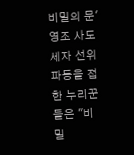비밀의 문' 영조 사도세자 선위 파동을 접한 누리꾼들은 "비밀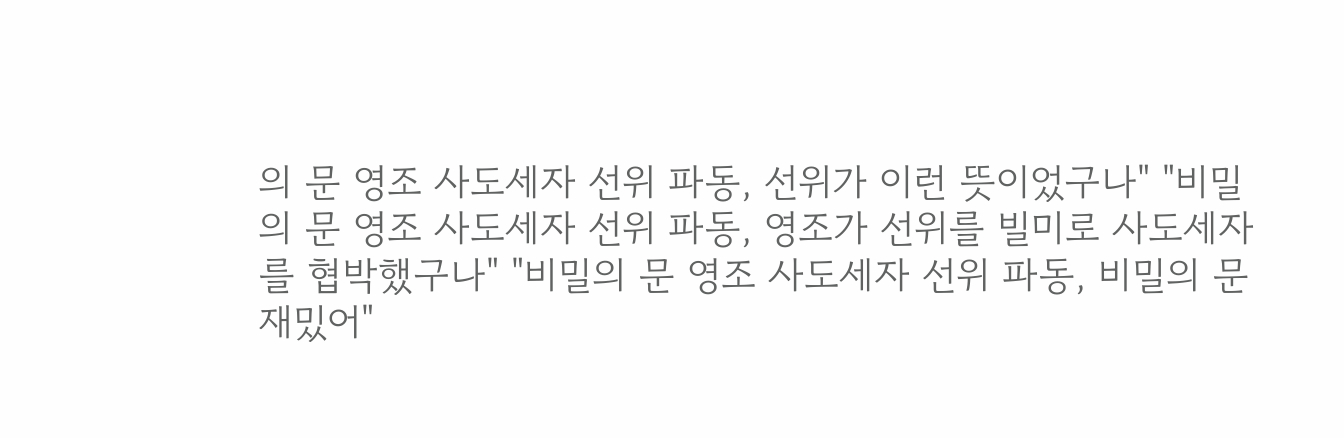의 문 영조 사도세자 선위 파동, 선위가 이런 뜻이었구나" "비밀의 문 영조 사도세자 선위 파동, 영조가 선위를 빌미로 사도세자를 협박했구나" "비밀의 문 영조 사도세자 선위 파동, 비밀의 문 재밌어"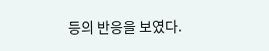등의 반응을 보였다.